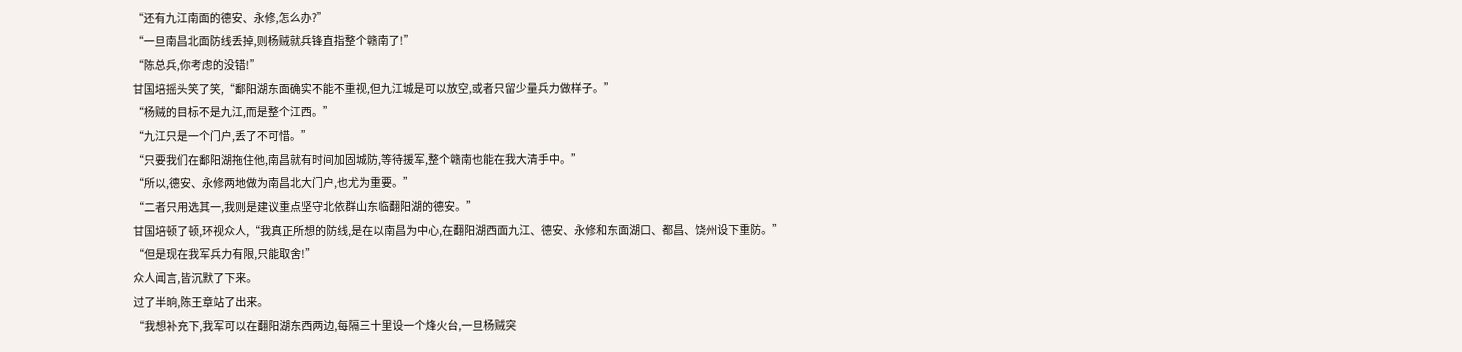“还有九江南面的德安、永修,怎么办?”
“一旦南昌北面防线丢掉,则杨贼就兵锋直指整个赣南了!”
“陈总兵,你考虑的没错!”
甘国培摇头笑了笑,“鄱阳湖东面确实不能不重视,但九江城是可以放空,或者只留少量兵力做样子。”
“杨贼的目标不是九江,而是整个江西。”
“九江只是一个门户,丢了不可惜。”
“只要我们在鄱阳湖拖住他,南昌就有时间加固城防,等待援军,整个赣南也能在我大清手中。”
“所以,德安、永修两地做为南昌北大门户,也尤为重要。”
“二者只用选其一,我则是建议重点坚守北依群山东临翻阳湖的德安。”
甘国培顿了顿,环视众人,“我真正所想的防线,是在以南昌为中心,在翻阳湖西面九江、德安、永修和东面湖口、都昌、饶州设下重防。”
“但是现在我军兵力有限,只能取舍!”
众人闻言,皆沉默了下来。
过了半晌,陈王章站了出来。
“我想补充下,我军可以在翻阳湖东西两边,每隔三十里设一个烽火台,一旦杨贼突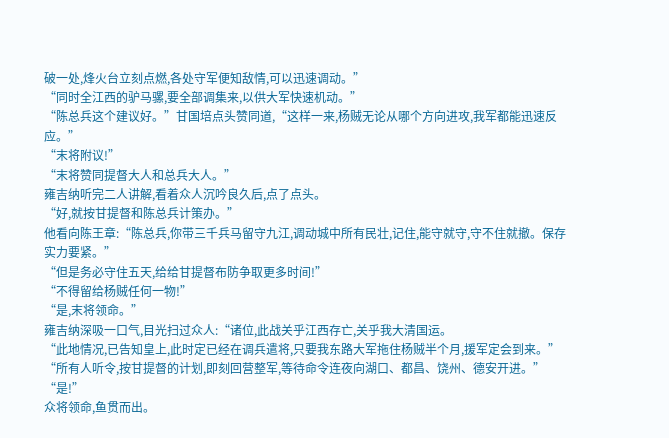破一处,烽火台立刻点燃,各处守军便知敌情,可以迅速调动。”
“同时全江西的驴马骡,要全部调集来,以供大军快速机动。”
“陈总兵这个建议好。”甘国培点头赞同道,“这样一来,杨贼无论从哪个方向进攻,我军都能迅速反应。”
“末将附议!”
“末将赞同提督大人和总兵大人。”
雍吉纳听完二人讲解,看着众人沉吟良久后,点了点头。
“好,就按甘提督和陈总兵计策办。”
他看向陈王章:“陈总兵,你带三千兵马留守九江,调动城中所有民壮,记住,能守就守,守不住就撤。保存实力要紧。”
“但是务必守住五天,给给甘提督布防争取更多时间!”
“不得留给杨贼任何一物!”
“是,末将领命。”
雍吉纳深吸一口气,目光扫过众人:“诸位,此战关乎江西存亡,关乎我大清国运。
“此地情况,已告知皇上,此时定已经在调兵遣将,只要我东路大军拖住杨贼半个月,援军定会到来。”
“所有人听令,按甘提督的计划,即刻回营整军,等待命令连夜向湖口、都昌、饶州、德安开进。”
“是!”
众将领命,鱼贯而出。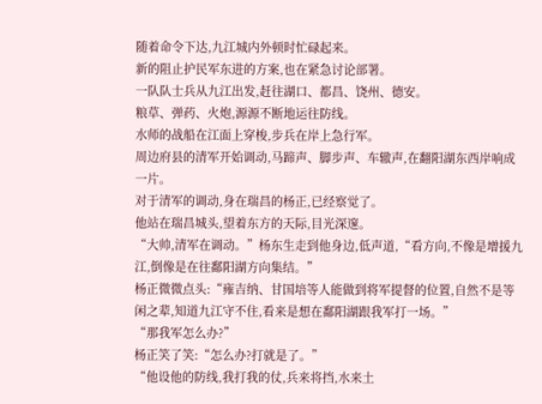随着命令下达,九江城内外顿时忙碌起来。
新的阻止护民军东进的方案,也在紧急讨论部署。
一队队士兵从九江出发,赶往湖口、都昌、饶州、德安。
粮草、弹药、火炮,源源不断地运往防线。
水师的战船在江面上穿梭,步兵在岸上急行军。
周边府县的清军开始调动,马蹄声、脚步声、车辙声,在翻阳湖东西岸响成一片。
对于清军的调动,身在瑞昌的杨正,已经察觉了。
他站在瑞昌城头,望着东方的天际,目光深邃。
“大帅,清军在调动。”杨东生走到他身边,低声道,“看方向,不像是增援九江,倒像是在往鄱阳湖方向集结。”
杨正微微点头:“雍吉纳、甘国培等人能做到将军提督的位置,自然不是等闲之辈,知道九江守不住,看来是想在鄱阳湖跟我军打一场。”
“那我军怎么办?”
杨正笑了笑:“怎么办?打就是了。”
“他设他的防线,我打我的仗,兵来将挡,水来土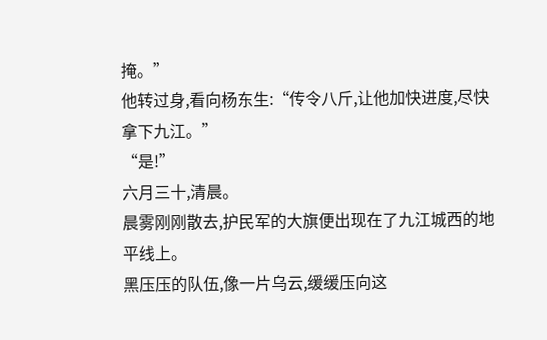掩。”
他转过身,看向杨东生:“传令八斤,让他加快进度,尽快拿下九江。”
“是!”
六月三十,清晨。
晨雾刚刚散去,护民军的大旗便出现在了九江城西的地平线上。
黑压压的队伍,像一片乌云,缓缓压向这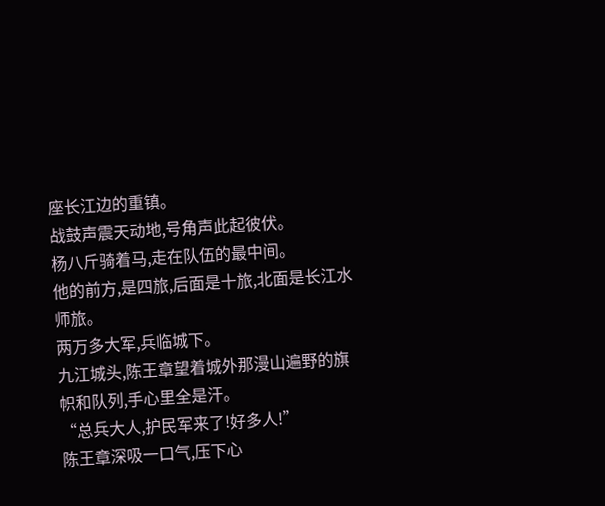座长江边的重镇。
战鼓声震天动地,号角声此起彼伏。
杨八斤骑着马,走在队伍的最中间。
他的前方,是四旅,后面是十旅,北面是长江水师旅。
两万多大军,兵临城下。
九江城头,陈王章望着城外那漫山遍野的旗帜和队列,手心里全是汗。
“总兵大人,护民军来了!好多人!”
陈王章深吸一口气,压下心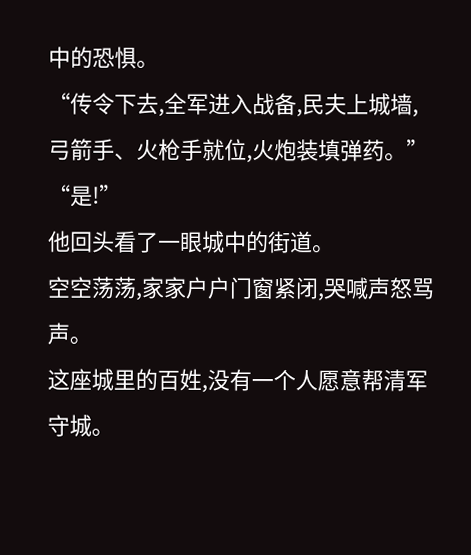中的恐惧。
“传令下去,全军进入战备,民夫上城墙,弓箭手、火枪手就位,火炮装填弹药。”
“是!”
他回头看了一眼城中的街道。
空空荡荡,家家户户门窗紧闭,哭喊声怒骂声。
这座城里的百姓,没有一个人愿意帮清军守城。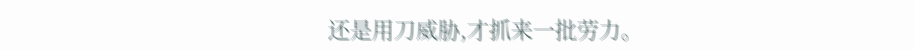还是用刀威胁,才抓来一批劳力。